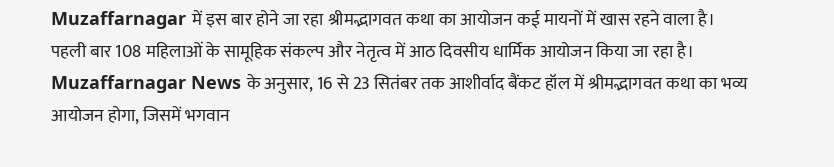Muzaffarnagar में इस बार होने जा रहा श्रीमद्भागवत कथा का आयोजन कई मायनों में खास रहने वाला है। पहली बार 108 महिलाओं के सामूहिक संकल्प और नेतृत्व में आठ दिवसीय धार्मिक आयोजन किया जा रहा है। Muzaffarnagar News के अनुसार, 16 से 23 सितंबर तक आशीर्वाद बैंकट हॉल में श्रीमद्भागवत कथा का भव्य आयोजन होगा, जिसमें भगवान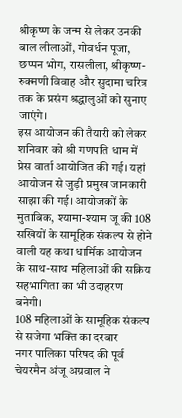श्रीकृष्ण के जन्म से लेकर उनकी बाल लीलाओं, गोवर्धन पूजा, छप्पन भोग, रासलीला, श्रीकृष्ण-रुक्मणी विवाह और सुदामा चरित्र तक के प्रसंग श्रद्धालुओं को सुनाए जाएंगे।
इस आयोजन की तैयारी को लेकर शनिवार को श्री गणपति धाम में प्रेस वार्ता आयोजित की गई। यहां आयोजन से जुड़ी प्रमुख जानकारी साझा की गई। आयोजकों के मुताबिक, श्यामा-श्याम जू की 108 सखियों के सामूहिक संकल्प से होने वाली यह कथा धार्मिक आयोजन के साथ-साथ महिलाओं की सक्रिय सहभागिता का भी उदाहरण बनेगी।
108 महिलाओं के सामूहिक संकल्प से सजेगा भक्ति का दरबार
नगर पालिका परिषद की पूर्व चेयरमैन अंजू अग्रवाल ने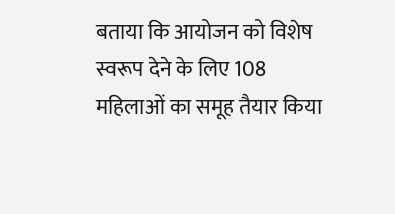बताया कि आयोजन को विशेष स्वरूप देने के लिए 108 महिलाओं का समूह तैयार किया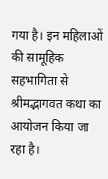गया है। इन महिलाओं की सामूहिक सहभागिता से श्रीमद्भागवत कथा का आयोजन किया जा रहा है।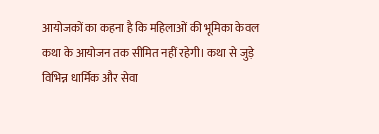आयोजकों का कहना है कि महिलाओं की भूमिका केवल कथा के आयोजन तक सीमित नहीं रहेगी। कथा से जुड़े विभिन्न धार्मिक और सेवा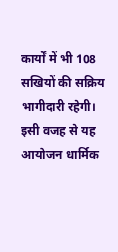कार्यों में भी 108 सखियों की सक्रिय भागीदारी रहेगी। इसी वजह से यह आयोजन धार्मिक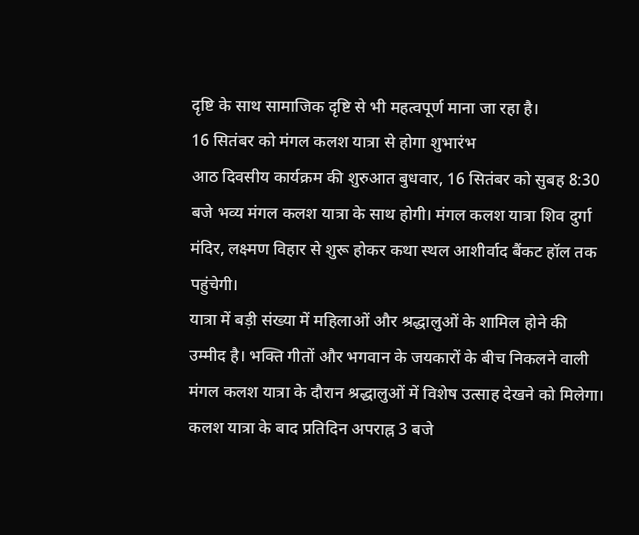दृष्टि के साथ सामाजिक दृष्टि से भी महत्वपूर्ण माना जा रहा है।
16 सितंबर को मंगल कलश यात्रा से होगा शुभारंभ
आठ दिवसीय कार्यक्रम की शुरुआत बुधवार, 16 सितंबर को सुबह 8:30 बजे भव्य मंगल कलश यात्रा के साथ होगी। मंगल कलश यात्रा शिव दुर्गा मंदिर, लक्ष्मण विहार से शुरू होकर कथा स्थल आशीर्वाद बैंकट हॉल तक पहुंचेगी।
यात्रा में बड़ी संख्या में महिलाओं और श्रद्धालुओं के शामिल होने की उम्मीद है। भक्ति गीतों और भगवान के जयकारों के बीच निकलने वाली मंगल कलश यात्रा के दौरान श्रद्धालुओं में विशेष उत्साह देखने को मिलेगा।
कलश यात्रा के बाद प्रतिदिन अपराह्न 3 बजे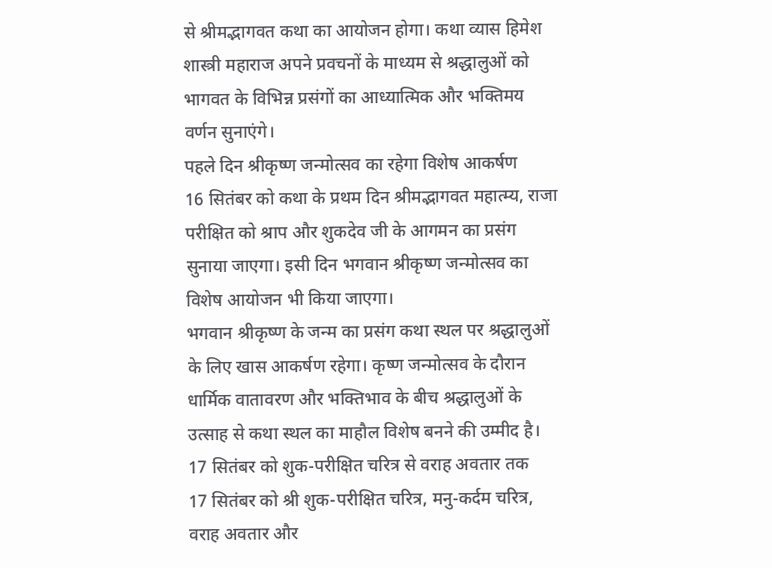से श्रीमद्भागवत कथा का आयोजन होगा। कथा व्यास हिमेश शास्त्री महाराज अपने प्रवचनों के माध्यम से श्रद्धालुओं को भागवत के विभिन्न प्रसंगों का आध्यात्मिक और भक्तिमय वर्णन सुनाएंगे।
पहले दिन श्रीकृष्ण जन्मोत्सव का रहेगा विशेष आकर्षण
16 सितंबर को कथा के प्रथम दिन श्रीमद्भागवत महात्म्य, राजा परीक्षित को श्राप और शुकदेव जी के आगमन का प्रसंग सुनाया जाएगा। इसी दिन भगवान श्रीकृष्ण जन्मोत्सव का विशेष आयोजन भी किया जाएगा।
भगवान श्रीकृष्ण के जन्म का प्रसंग कथा स्थल पर श्रद्धालुओं के लिए खास आकर्षण रहेगा। कृष्ण जन्मोत्सव के दौरान धार्मिक वातावरण और भक्तिभाव के बीच श्रद्धालुओं के उत्साह से कथा स्थल का माहौल विशेष बनने की उम्मीद है।
17 सितंबर को शुक-परीक्षित चरित्र से वराह अवतार तक
17 सितंबर को श्री शुक-परीक्षित चरित्र, मनु-कर्दम चरित्र, वराह अवतार और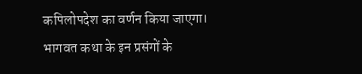कपिलोपदेश का वर्णन किया जाएगा। भागवत कथा के इन प्रसंगों के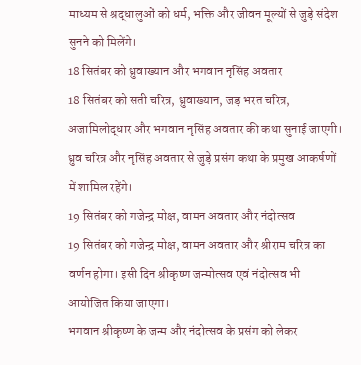माध्यम से श्रद्धालुओं को धर्म, भक्ति और जीवन मूल्यों से जुड़े संदेश सुनने को मिलेंगे।
18 सितंबर को ध्रुवाख्यान और भगवान नृसिंह अवतार
18 सितंबर को सती चरित्र, ध्रुवाख्यान, जड़ भरत चरित्र, अजामिलोद्धार और भगवान नृसिंह अवतार की कथा सुनाई जाएगी। ध्रुव चरित्र और नृसिंह अवतार से जुड़े प्रसंग कथा के प्रमुख आकर्षणों में शामिल रहेंगे।
19 सितंबर को गजेन्द्र मोक्ष, वामन अवतार और नंदोत्सव
19 सितंबर को गजेन्द्र मोक्ष, वामन अवतार और श्रीराम चरित्र का वर्णन होगा। इसी दिन श्रीकृष्ण जन्मोत्सव एवं नंदोत्सव भी आयोजित किया जाएगा।
भगवान श्रीकृष्ण के जन्म और नंदोत्सव के प्रसंग को लेकर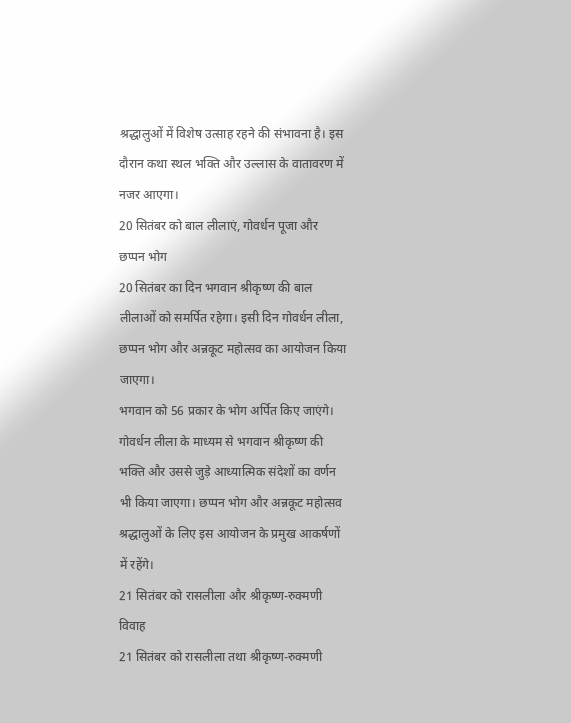श्रद्धालुओं में विशेष उत्साह रहने की संभावना है। इस दौरान कथा स्थल भक्ति और उल्लास के वातावरण में नजर आएगा।
20 सितंबर को बाल लीलाएं, गोवर्धन पूजा और छप्पन भोग
20 सितंबर का दिन भगवान श्रीकृष्ण की बाल लीलाओं को समर्पित रहेगा। इसी दिन गोवर्धन लीला, छप्पन भोग और अन्नकूट महोत्सव का आयोजन किया जाएगा।
भगवान को 56 प्रकार के भोग अर्पित किए जाएंगे। गोवर्धन लीला के माध्यम से भगवान श्रीकृष्ण की भक्ति और उससे जुड़े आध्यात्मिक संदेशों का वर्णन भी किया जाएगा। छप्पन भोग और अन्नकूट महोत्सव श्रद्धालुओं के लिए इस आयोजन के प्रमुख आकर्षणों में रहेंगे।
21 सितंबर को रासलीला और श्रीकृष्ण-रुक्मणी विवाह
21 सितंबर को रासलीला तथा श्रीकृष्ण-रुक्मणी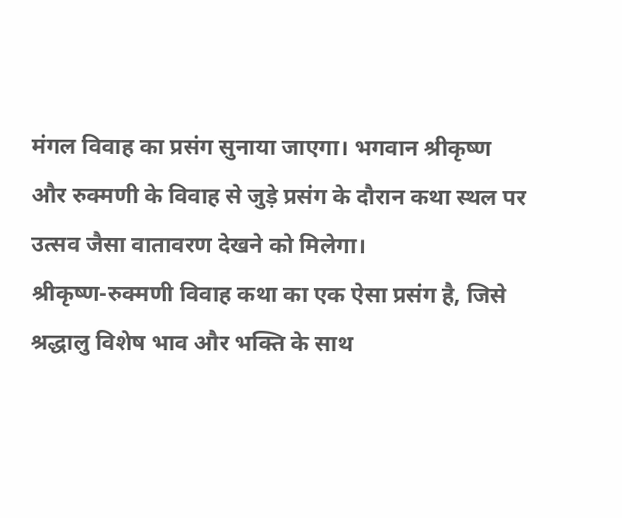मंगल विवाह का प्रसंग सुनाया जाएगा। भगवान श्रीकृष्ण और रुक्मणी के विवाह से जुड़े प्रसंग के दौरान कथा स्थल पर उत्सव जैसा वातावरण देखने को मिलेगा।
श्रीकृष्ण-रुक्मणी विवाह कथा का एक ऐसा प्रसंग है, जिसे श्रद्धालु विशेष भाव और भक्ति के साथ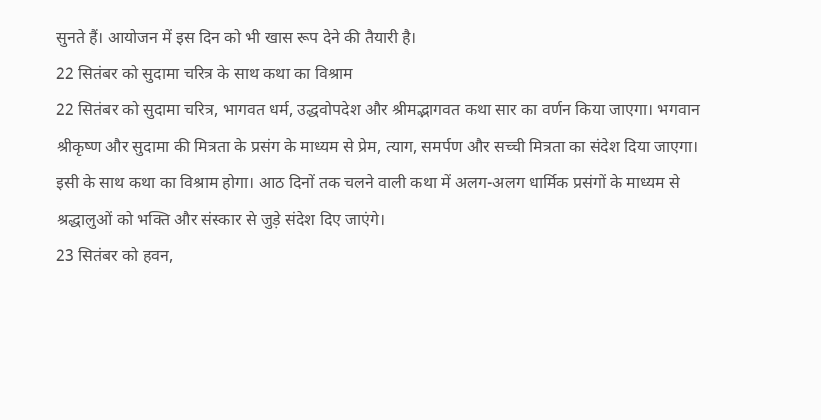सुनते हैं। आयोजन में इस दिन को भी खास रूप देने की तैयारी है।
22 सितंबर को सुदामा चरित्र के साथ कथा का विश्राम
22 सितंबर को सुदामा चरित्र, भागवत धर्म, उद्धवोपदेश और श्रीमद्भागवत कथा सार का वर्णन किया जाएगा। भगवान श्रीकृष्ण और सुदामा की मित्रता के प्रसंग के माध्यम से प्रेम, त्याग, समर्पण और सच्ची मित्रता का संदेश दिया जाएगा।
इसी के साथ कथा का विश्राम होगा। आठ दिनों तक चलने वाली कथा में अलग-अलग धार्मिक प्रसंगों के माध्यम से श्रद्धालुओं को भक्ति और संस्कार से जुड़े संदेश दिए जाएंगे।
23 सितंबर को हवन,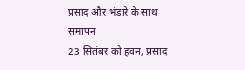प्रसाद और भंडारे के साथ समापन
23 सितंबर को हवन, प्रसाद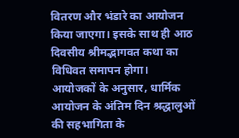वितरण और भंडारे का आयोजन किया जाएगा। इसके साथ ही आठ दिवसीय श्रीमद्भागवत कथा का विधिवत समापन होगा।
आयोजकों के अनुसार, धार्मिक आयोजन के अंतिम दिन श्रद्धालुओं की सहभागिता के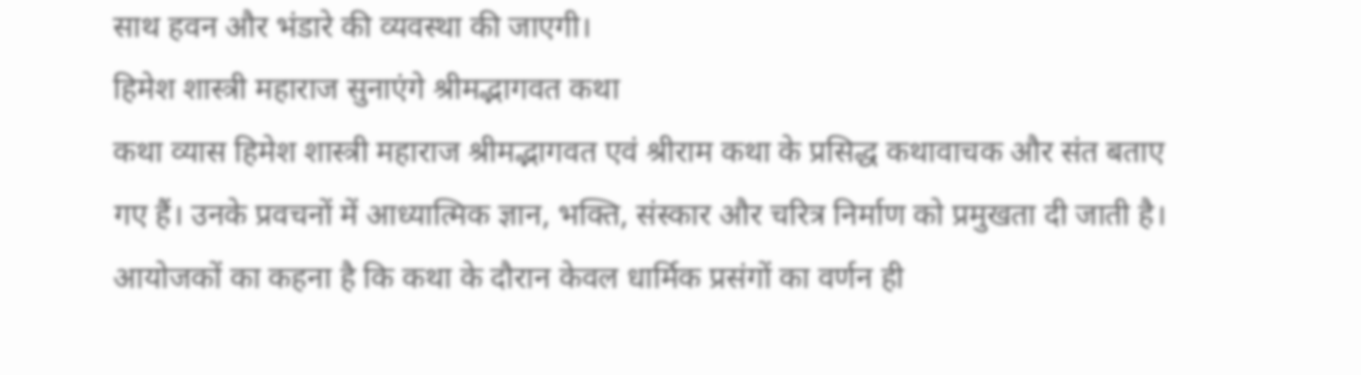साथ हवन और भंडारे की व्यवस्था की जाएगी।
हिमेश शास्त्री महाराज सुनाएंगे श्रीमद्भागवत कथा
कथा व्यास हिमेश शास्त्री महाराज श्रीमद्भागवत एवं श्रीराम कथा के प्रसिद्ध कथावाचक और संत बताए गए हैं। उनके प्रवचनों में आध्यात्मिक ज्ञान, भक्ति, संस्कार और चरित्र निर्माण को प्रमुखता दी जाती है।
आयोजकों का कहना है कि कथा के दौरान केवल धार्मिक प्रसंगों का वर्णन ही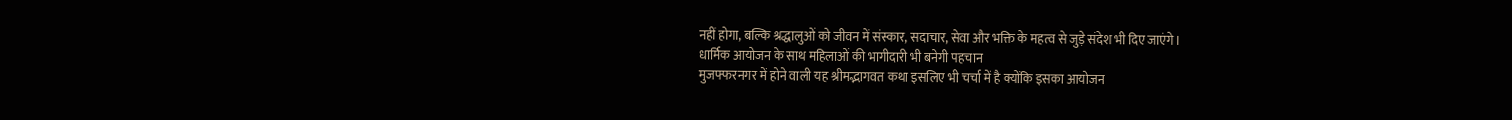नहीं होगा, बल्कि श्रद्धालुओं को जीवन में संस्कार, सदाचार, सेवा और भक्ति के महत्व से जुड़े संदेश भी दिए जाएंगे।
धार्मिक आयोजन के साथ महिलाओं की भागीदारी भी बनेगी पहचान
मुजफ्फरनगर में होने वाली यह श्रीमद्भागवत कथा इसलिए भी चर्चा में है क्योंकि इसका आयोजन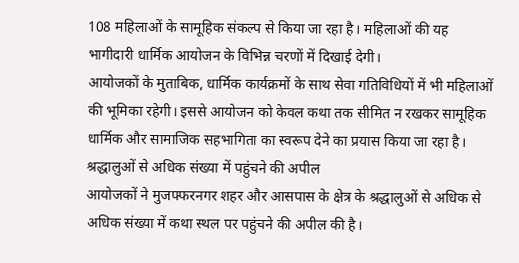108 महिलाओं के सामूहिक संकल्प से किया जा रहा है। महिलाओं की यह भागीदारी धार्मिक आयोजन के विभिन्न चरणों में दिखाई देगी।
आयोजकों के मुताबिक, धार्मिक कार्यक्रमों के साथ सेवा गतिविधियों में भी महिलाओं की भूमिका रहेगी। इससे आयोजन को केवल कथा तक सीमित न रखकर सामूहिक धार्मिक और सामाजिक सहभागिता का स्वरूप देने का प्रयास किया जा रहा है।
श्रद्धालुओं से अधिक संख्या में पहुंचने की अपील
आयोजकों ने मुजफ्फरनगर शहर और आसपास के क्षेत्र के श्रद्धालुओं से अधिक से अधिक संख्या में कथा स्थल पर पहुंचने की अपील की है।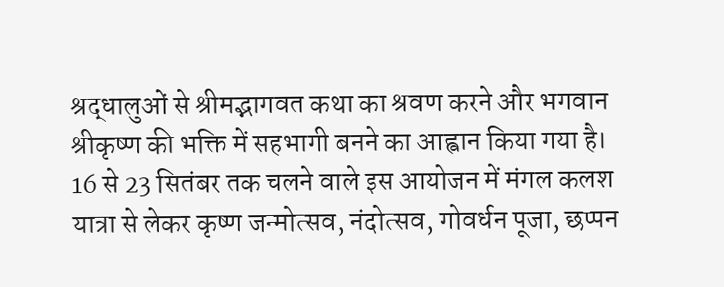श्रद्धालुओं से श्रीमद्भागवत कथा का श्रवण करने और भगवान श्रीकृष्ण की भक्ति में सहभागी बनने का आह्वान किया गया है।
16 से 23 सितंबर तक चलने वाले इस आयोजन में मंगल कलश यात्रा से लेकर कृष्ण जन्मोत्सव, नंदोत्सव, गोवर्धन पूजा, छप्पन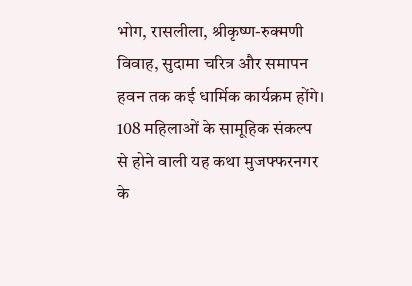भोग, रासलीला, श्रीकृष्ण-रुक्मणी विवाह, सुदामा चरित्र और समापन हवन तक कई धार्मिक कार्यक्रम होंगे। 108 महिलाओं के सामूहिक संकल्प से होने वाली यह कथा मुजफ्फरनगर के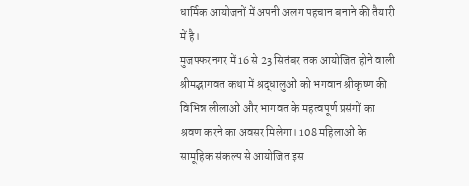धार्मिक आयोजनों में अपनी अलग पहचान बनाने की तैयारी में है।
मुजफ्फरनगर में 16 से 23 सितंबर तक आयोजित होने वाली श्रीमद्भागवत कथा में श्रद्धालुओं को भगवान श्रीकृष्ण की विभिन्न लीलाओं और भागवत के महत्वपूर्ण प्रसंगों का श्रवण करने का अवसर मिलेगा। 108 महिलाओं के सामूहिक संकल्प से आयोजित इस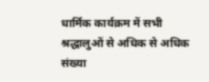धार्मिक कार्यक्रम में सभी श्रद्धालुओं से अधिक से अधिक संख्या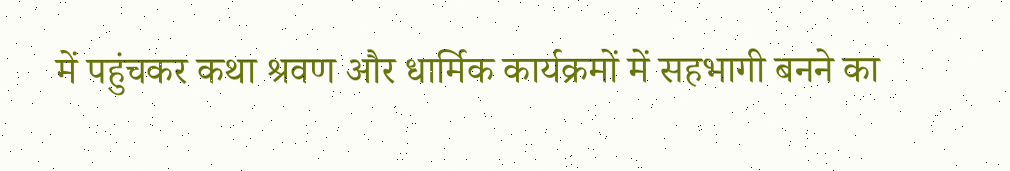में पहुंचकर कथा श्रवण और धार्मिक कार्यक्रमों में सहभागी बनने का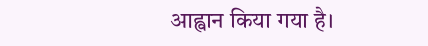आह्वान किया गया है।